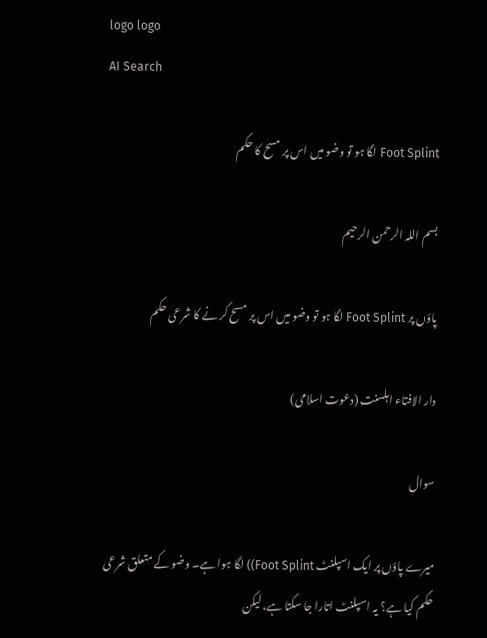logo logo
AI Search

Foot Splint لگا ہو تو وضو میں اس پر مسح کا حکم

بسم اللہ الرحمن الرحیم

پاؤں پر Foot Splint لگا ہو تو وضو میں اس پر مسح کر نے کا شرعی حکم

دار الافتاء اہلسنت (دعوت اسلامی)

سوال

میرے پاؤں پر ایک اسپلنٹ Foot Splint)) لگا ہوا ہے۔ وضو کے متعلق شرعی حکم کیا ہے؟ یہ اسپلنٹ اتارا جا سکتا ہے، لیکن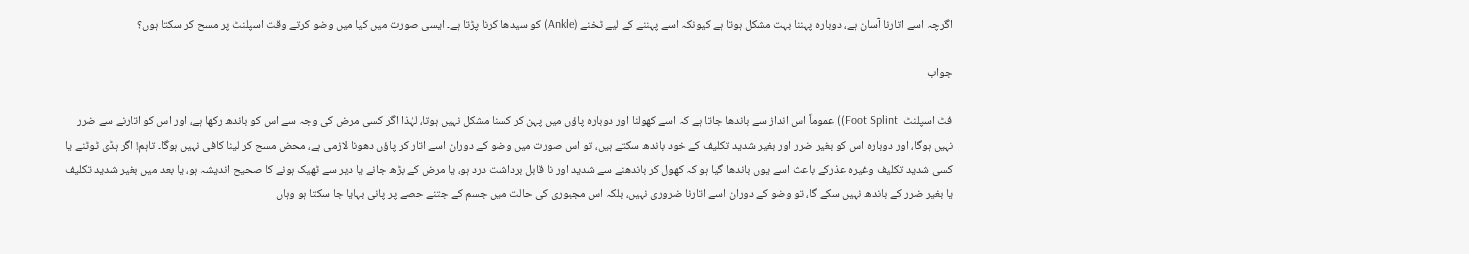اگرچہ اسے اتارنا آسان ہے، دوبارہ پہننا بہت مشکل ہوتا ہے کیونکہ اسے پہننے کے لیے ٹخنے (Ankle) کو سیدھا کرنا پڑتا ہے۔ ایسی صورت میں کیا میں وضو کرتے وقت اسپلنٹ پر مسح کر سکتا ہوں؟

جواب

فٹ اسپلنٹ  Foot Splint)) عموماً اس انداز سے باندھا جاتا ہے کہ اسے کھولنا اور دوبارہ پاؤں میں پہن کر کسنا مشکل نہیں ہوتا، لہٰذا اگر کسی مرض کی وجہ سے اس کو باندھ رکھا ہے، اور اس کو اتارنے سے ضرر نہیں ہوگا، اور دوبارہ اس کو بغیر ضرر اور بغیر شدید تکلیف کے خود باندھ سکتے ہیں، تو اس صورت میں وضو کے دوران اسے اتار کر پاؤں دھونا لازمی ہے، محض مسح کر لینا کافی نہیں ہوگا۔ تاہم! اگر ہڈی ٹوٹنے یا کسی شدید تکلیف وغیرہ عذرکے باعث اسے یوں باندھا گیا ہو کہ کھول کر باندھنے سے شدید اور نا قابل برداشت درد ہو، یا مرض کے بڑھ جانے یا دیر سے ٹھیک ہونے کا صحیح اندیشہ ہو، یا بعد میں بغیر شدید تکلیف یا بغیر ضرر کے باندھ نہیں سکے گا، تو وضو کے دوران اسے اتارنا ضروری نہیں، بلکہ اس مجبوری کی حالت میں جسم کے جتنے حصے پر پانی بہایا جا سکتا ہو وہاں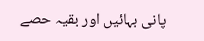پانی بہائیں اور بقیہ حصے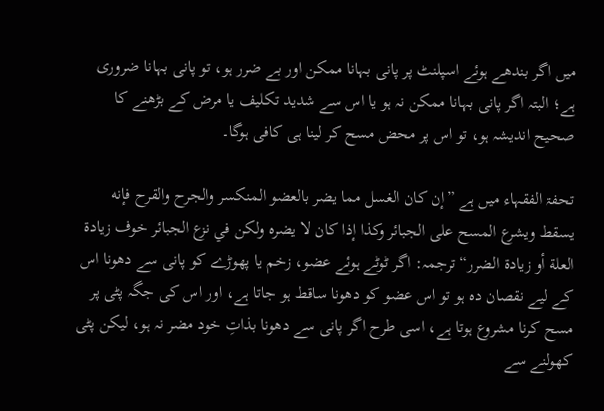میں اگر بندھے ہوئے اسپلنٹ پر پانی بہانا ممکن اور بے ضرر ہو، تو پانی بہانا ضروری ہے؛ البتہ اگر پانی بہانا ممکن نہ ہو یا اس سے شدید تکلیف یا مرض کے بڑھنے کا صحیح اندیشہ ہو، تو اس پر محض مسح کر لینا ہی کافی ہوگا۔

تحفۃ الفقہاء میں ہے ”إن كان الغسل مما يضر بالعضو المنكسر والجرح والقرح فإنه يسقط ويشرع المسح على الجبائر وكذا إذا كان لا يضره ولكن في نزع الجبائر خوف زيادة العلة أو زيادة الضرر“ ترجمہ: اگر ٹوٹے ہوئے عضو، زخم یا پھوڑے کو پانی سے دھونا اس کے لیے نقصان دہ ہو تو اس عضو کو دھونا ساقط ہو جاتا ہے، اور اس کی جگہ پٹی پر مسح کرنا مشروع ہوتا ہے، اسی طرح اگر پانی سے دھونا بذاتِ خود مضر نہ ہو، لیکن پٹی کھولنے سے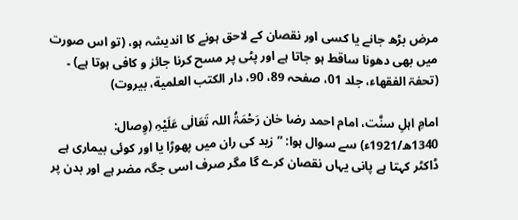مرض بڑھ جانے یا کسی اور نقصان کے لاحق ہونے کا اندیشہ ہو، (تو اس صورت میں بھی دھونا ساقط ہو جاتا ہے اور پٹی پر مسح کرنا جائز و کافی ہوتا ہے) ۔ (تحفۃ الفقھاء، جلد 01، صفحہ 89، 90، دار الكتب العلمية، بيروت)

امامِ اہلِ سنَّت، امام احمد رضا خان رَحْمَۃُ اللہ تَعَالٰی عَلَیْہِ (وِصال: 1340ھ/1921ء) سے سوال ہوا: ”زید کی ران میں پھوڑا یا اور کوئی بیماری ہے ڈاکٹر کہتا ہے پانی یہاں نقصان کرے گا مگر صرف اسی جگہ مضر ہے اور بدن پر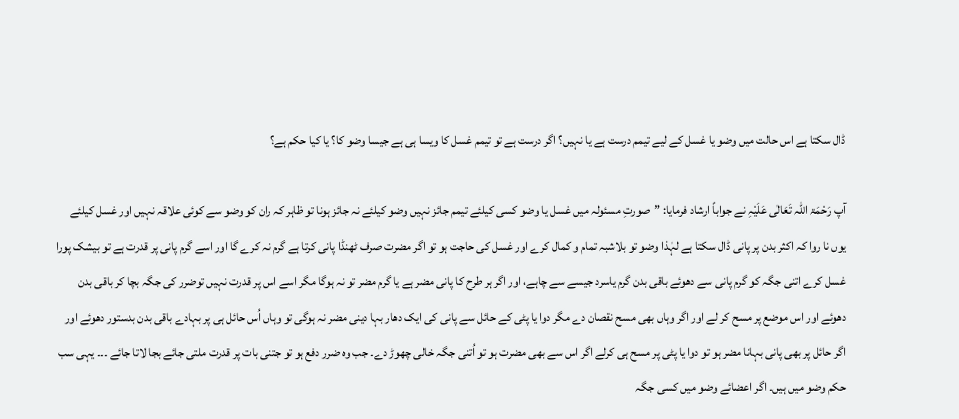ڈال سکتا ہے اس حالت میں وضو یا غسل کے لیے تیمم درست ہے یا نہیں؟ اگر درست ہے تو تیمم غسل کا ویسا ہی ہے جیسا وضو کا؟ یا کیا حکم ہے؟

آپ رَحْمَۃ اللہ تَعَالٰی عَلَیْہِ نے جواباً ارشاد فرمایا: ”صورتِ مسئولہ میں غسل یا وضو کسی کیلئے تیمم جائز نہیں وضو کیلئے نہ جائز ہونا تو ظاہر کہ ران کو وضو سے کوئی علاقہ نہیں اور غسل کیلئے یوں نا روا کہ اکثر بدن پر پانی ڈال سکتا ہے لہٰذا وضو تو بلاشبہ تمام و کمال کرے اور غسل کی حاجت ہو تو اگر مضرت صرف ٹھنڈا پانی کرتا ہے گرم نہ کرے گا اور اسے گرم پانی پر قدرت ہے تو بیشک پورا غسل کرے اتنی جگہ کو گرم پانی سے دھوئے باقی بدن گرم یاسرد جیسے سے چاہے، اور اگر ہر طرح کا پانی مضر ہے یا گرم مضر تو نہ ہوگا مگر اسے اس پر قدرت نہیں توضرر کی جگہ بچا کر باقی بدن دھوئے اور اس موضع پر مسح کر لے اور اگر وہاں بھی مسح نقصان دے مگر دوا یا پٹی کے حائل سے پانی کی ایک دھار بہا دینی مضر نہ ہوگی تو وہاں اُس حائل ہی پر بہادے باقی بدن بدستور دھوئے اور اگر حائل پر بھی پانی بہانا مضر ہو تو دوا یا پٹی پر مسح ہی کرلے اگر اس سے بھی مضرت ہو تو اُتنی جگہ خالی چھوڑ دے۔ جب وہ ضرر دفع ہو تو جتنی بات پر قدرت ملتی جائے بجا لاتا جائے ۔۔۔ یہی سب حکم وضو میں ہیں۔ اگر اعضائے وضو میں کسی جگہ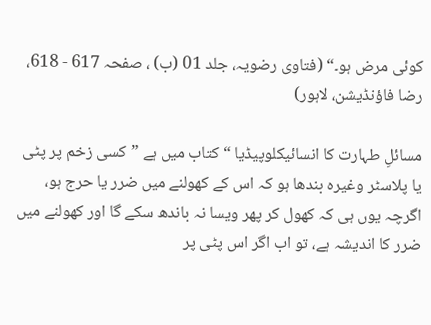کوئی مرض ہو۔“ (فتاوی رضویہ، جلد 01 (ب) ، صفحہ 617 - 618، رضا فاؤنڈیشن، لاہور)

مسائلِ طہارت کا انسائیکلوپیڈیا “ کتاب میں ہے ”کسی زخم پر پٹی یا پلاسٹر وغیرہ بندھا ہو کہ اس کے کھولنے میں ضرر یا حرج ہو، اگرچہ یوں ہی کہ کھول کر پھر ویسا نہ باندھ سکے گا اور کھولنے میں ضرر کا اندیشہ ہے، تو اب اگر اس پٹی پر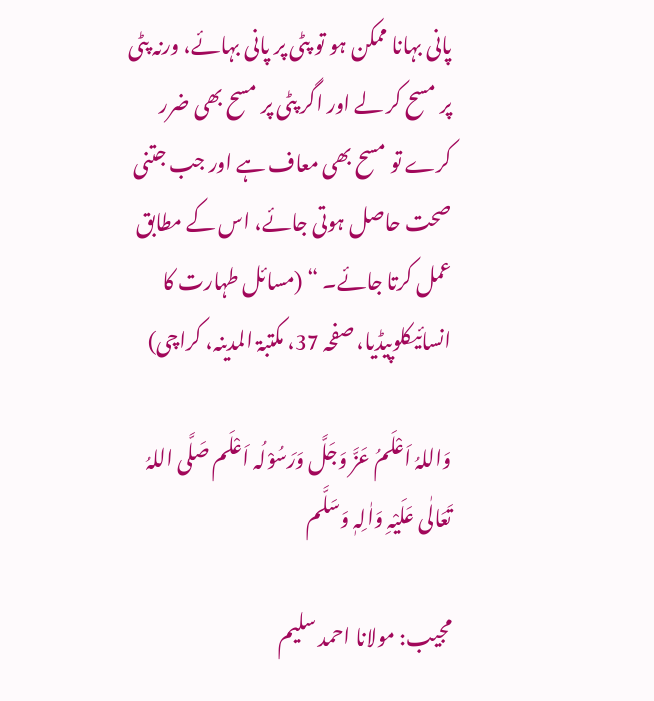پانی بہانا ممکن ہو تو پٹی پر پانی بہائے، ورنہ پٹی پر مسح کر لے اور اگر پٹی پر مسح بھی ضرر کرے تو مسح بھی معاف ہے اور جب جتنی صحت حاصل ہوتی جائے، اس کے مطابق عمل کرتا جائے۔ “ (مسائل طہارت کا انسائیکلوپیڈیا، صفحہ 37، مکتبۃ المدینہ، کراچی)

وَاللہُ اَعْلَمُ عَزَّ وَجَلَّ وَرَسُوْلُہ اَعْلَم صَلَّی اللہُ تَعَالٰی عَلَیْہِ وَاٰلِہٖ وَسَلَّم

مجیب: مولانا احمد سلیم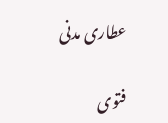عطاری مدنی

فتوی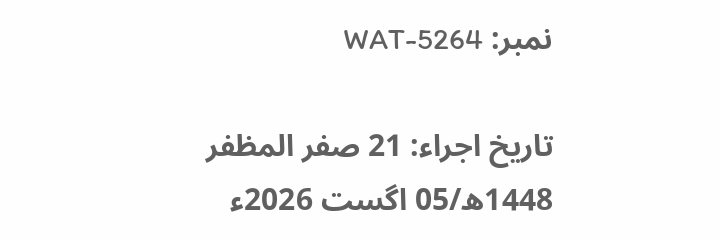نمبر: WAT-5264

تاریخ اجراء: 21 صفر المظفر 1448ھ/05 اگست 2026ء